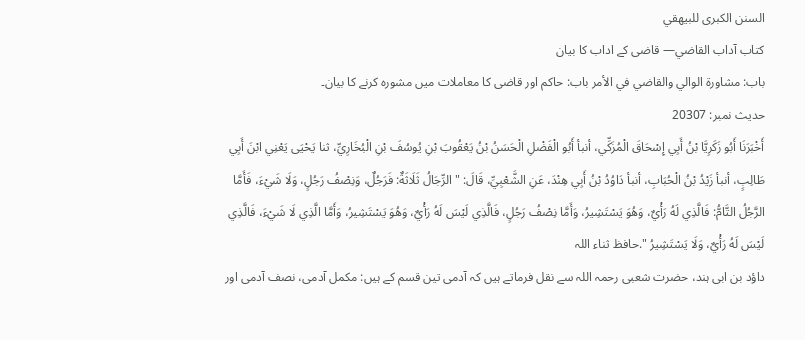السنن الكبرى للبيهقي
كتاب آداب القاضي— قاضی کے اداب کا بیان
باب: مشاورة الوالي والقاضي في الأمر باب: حاکم اور قاضی کا معاملات میں مشورہ کرنے کا بیان۔
حدیث نمبر: 20307
أَخْبَرَنَا أَبُو زَكَرِيَّا بْنُ أَبِي إِسْحَاقَ الْمُزَكِّي، أنبأ أَبُو الْفَضْلِ الْحَسَنُ بْنُ يَعْقُوبَ بْنِ يُوسُفَ بْنِ الْبُخَارِيِّ، ثنا يَحْيَى يَعْنِي ابْنَ أَبِي طَالِبٍ، أنبأ زَيْدُ بْنُ الْحُبَابِ، أنبأ دَاوُدُ بْنُ أَبِي هِنْدَ، عَنِ الشَّعْبِيِّ، قَالَ: " الرِّجَالُ ثَلَاثَةٌ: فَرَجُلٌ، وَنِصْفُ رَجُلٍ، وَلَا شَيْءَ، فَأَمَّا الرَّجُلُ التَّامُّ: فَالَّذِي لَهُ رَأْيٌ، وَهُوَ يَسْتَشِيرُ، وَأَمَّا نِصْفُ رَجُلٍ، فَالَّذِي لَيْسَ لَهُ رَأْيٌ، وَهُوَ يَسْتَشِيرُ، وَأَمَّا الَّذِي لَا شَيْءَ، فَالَّذِي لَيْسَ لَهُ رَأْيٌ، وَلَا يَسْتَشِيرُ ".حافظ ثناء اللہ
داؤد بن ابی ہند، حضرت شعبی رحمہ اللہ سے نقل فرماتے ہیں کہ آدمی تین قسم کے ہیں: مکمل آدمی، نصف آدمی اور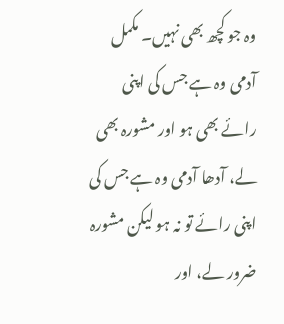وہ جو کچھ بھی نہیں۔ مکمل آدمی وہ ہے جس کی اپنی رائے بھی ہو اور مشورہ بھی لے، آدھا آدمی وہ ہے جس کی اپنی رائے تو نہ ہو لیکن مشورہ ضرور لے، اور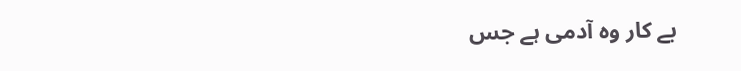بے کار وہ آدمی ہے جس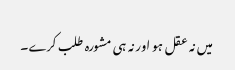میں نہ عقل ہو اور نہ ہی مشورہ طلب کرے۔